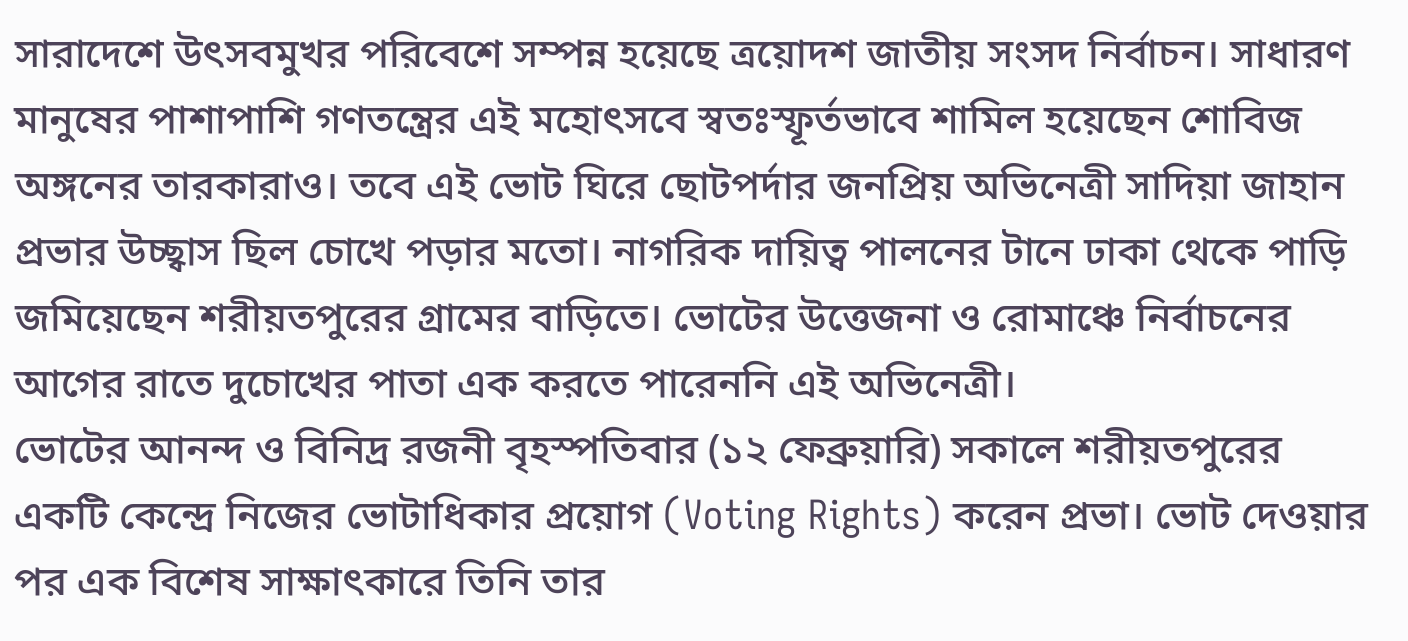সারাদেশে উৎসবমুখর পরিবেশে সম্পন্ন হয়েছে ত্রয়োদশ জাতীয় সংসদ নির্বাচন। সাধারণ মানুষের পাশাপাশি গণতন্ত্রের এই মহোৎসবে স্বতঃস্ফূর্তভাবে শামিল হয়েছেন শোবিজ অঙ্গনের তারকারাও। তবে এই ভোট ঘিরে ছোটপর্দার জনপ্রিয় অভিনেত্রী সাদিয়া জাহান প্রভার উচ্ছ্বাস ছিল চোখে পড়ার মতো। নাগরিক দায়িত্ব পালনের টানে ঢাকা থেকে পাড়ি জমিয়েছেন শরীয়তপুরের গ্রামের বাড়িতে। ভোটের উত্তেজনা ও রোমাঞ্চে নির্বাচনের আগের রাতে দুচোখের পাতা এক করতে পারেননি এই অভিনেত্রী।
ভোটের আনন্দ ও বিনিদ্র রজনী বৃহস্পতিবার (১২ ফেব্রুয়ারি) সকালে শরীয়তপুরের একটি কেন্দ্রে নিজের ভোটাধিকার প্রয়োগ (Voting Rights) করেন প্রভা। ভোট দেওয়ার পর এক বিশেষ সাক্ষাৎকারে তিনি তার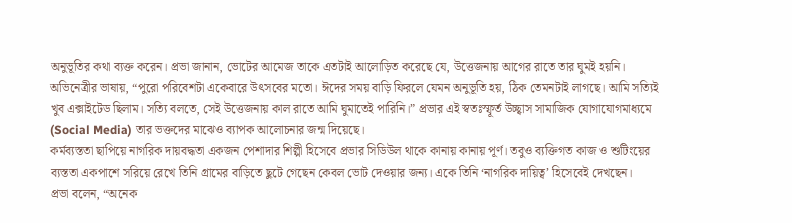অনুভূতির কথা ব্যক্ত করেন। প্রভা জানান, ভোটের আমেজ তাকে এতটাই আলোড়িত করেছে যে, উত্তেজনায় আগের রাতে তার ঘুমই হয়নি।
অভিনেত্রীর ভাষায়, “পুরো পরিবেশটা একেবারে উৎসবের মতো। ঈদের সময় বাড়ি ফিরলে যেমন অনুভূতি হয়, ঠিক তেমনটাই লাগছে। আমি সত্যিই খুব এক্সাইটেড ছিলাম। সত্যি বলতে, সেই উত্তেজনায় কাল রাতে আমি ঘুমাতেই পারিনি।” প্রভার এই স্বতঃস্ফূর্ত উচ্ছ্বাস সামাজিক যোগাযোগমাধ্যমে (Social Media) তার ভক্তদের মাঝেও ব্যাপক আলোচনার জন্ম দিয়েছে।
কর্মব্যস্ততা ছাপিয়ে নাগরিক দায়বদ্ধতা একজন পেশাদার শিল্পী হিসেবে প্রভার সিডিউল থাকে কানায় কানায় পূর্ণ। তবুও ব্যক্তিগত কাজ ও শুটিংয়ের ব্যস্ততা একপাশে সরিয়ে রেখে তিনি গ্রামের বাড়িতে ছুটে গেছেন কেবল ভোট দেওয়ার জন্য। একে তিনি ‘নাগরিক দায়িত্ব’ হিসেবেই দেখছেন।
প্রভা বলেন, “অনেক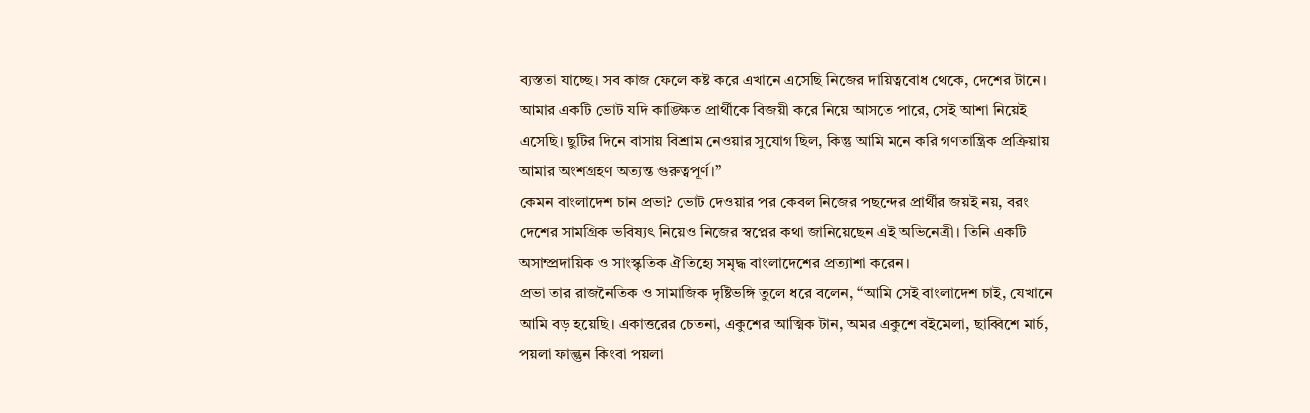ব্যস্ততা যাচ্ছে। সব কাজ ফেলে কষ্ট করে এখানে এসেছি নিজের দায়িত্ববোধ থেকে, দেশের টানে। আমার একটি ভোট যদি কাঙ্ক্ষিত প্রার্থীকে বিজয়ী করে নিয়ে আসতে পারে, সেই আশা নিয়েই এসেছি। ছুটির দিনে বাসায় বিশ্রাম নেওয়ার সুযোগ ছিল, কিন্তু আমি মনে করি গণতান্ত্রিক প্রক্রিয়ায় আমার অংশগ্রহণ অত্যন্ত গুরুত্বপূর্ণ।”
কেমন বাংলাদেশ চান প্রভা? ভোট দেওয়ার পর কেবল নিজের পছন্দের প্রার্থীর জয়ই নয়, বরং দেশের সামগ্রিক ভবিষ্যৎ নিয়েও নিজের স্বপ্নের কথা জানিয়েছেন এই অভিনেত্রী। তিনি একটি অসাম্প্রদায়িক ও সাংস্কৃতিক ঐতিহ্যে সমৃদ্ধ বাংলাদেশের প্রত্যাশা করেন।
প্রভা তার রাজনৈতিক ও সামাজিক দৃষ্টিভঙ্গি তুলে ধরে বলেন, “আমি সেই বাংলাদেশ চাই, যেখানে আমি বড় হয়েছি। একাত্তরের চেতনা, একুশের আত্মিক টান, অমর একুশে বইমেলা, ছাব্বিশে মার্চ, পয়লা ফাল্গুন কিংবা পয়লা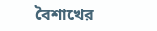বৈশাখের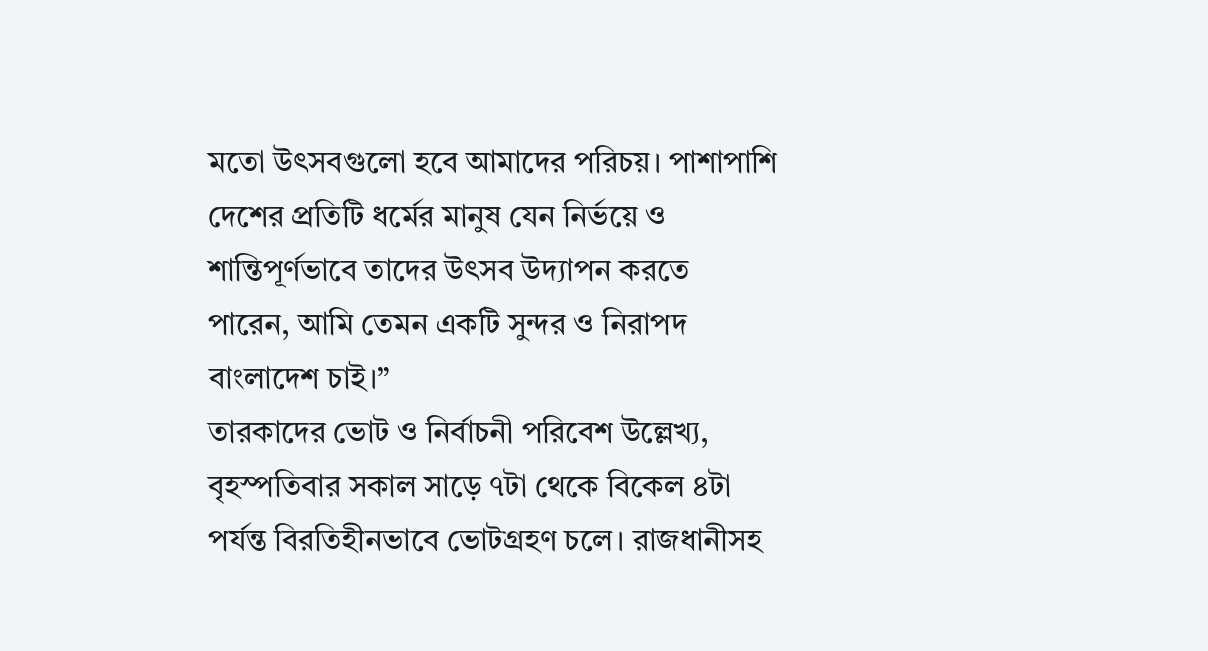মতো উৎসবগুলো হবে আমাদের পরিচয়। পাশাপাশি দেশের প্রতিটি ধর্মের মানুষ যেন নির্ভয়ে ও শান্তিপূর্ণভাবে তাদের উৎসব উদ্যাপন করতে পারেন, আমি তেমন একটি সুন্দর ও নিরাপদ বাংলাদেশ চাই।”
তারকাদের ভোট ও নির্বাচনী পরিবেশ উল্লেখ্য, বৃহস্পতিবার সকাল সাড়ে ৭টা থেকে বিকেল ৪টা পর্যন্ত বিরতিহীনভাবে ভোটগ্রহণ চলে। রাজধানীসহ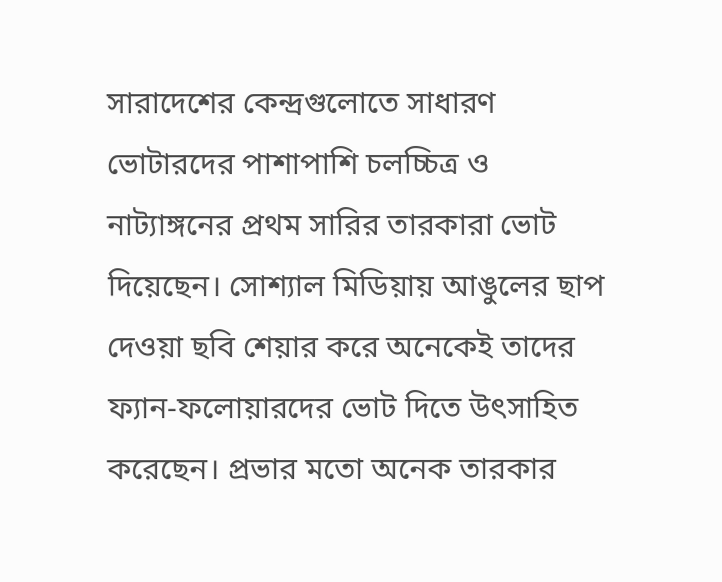সারাদেশের কেন্দ্রগুলোতে সাধারণ ভোটারদের পাশাপাশি চলচ্চিত্র ও নাট্যাঙ্গনের প্রথম সারির তারকারা ভোট দিয়েছেন। সোশ্যাল মিডিয়ায় আঙুলের ছাপ দেওয়া ছবি শেয়ার করে অনেকেই তাদের ফ্যান-ফলোয়ারদের ভোট দিতে উৎসাহিত করেছেন। প্রভার মতো অনেক তারকার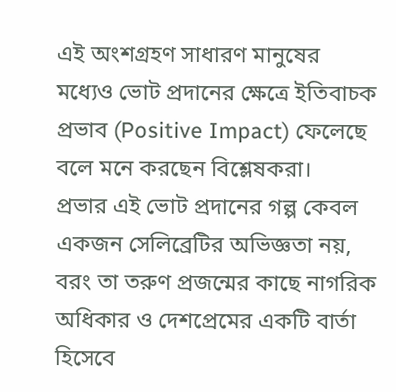এই অংশগ্রহণ সাধারণ মানুষের মধ্যেও ভোট প্রদানের ক্ষেত্রে ইতিবাচক প্রভাব (Positive Impact) ফেলেছে বলে মনে করছেন বিশ্লেষকরা।
প্রভার এই ভোট প্রদানের গল্প কেবল একজন সেলিব্রেটির অভিজ্ঞতা নয়, বরং তা তরুণ প্রজন্মের কাছে নাগরিক অধিকার ও দেশপ্রেমের একটি বার্তা হিসেবে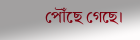পৌঁছে গেছে।